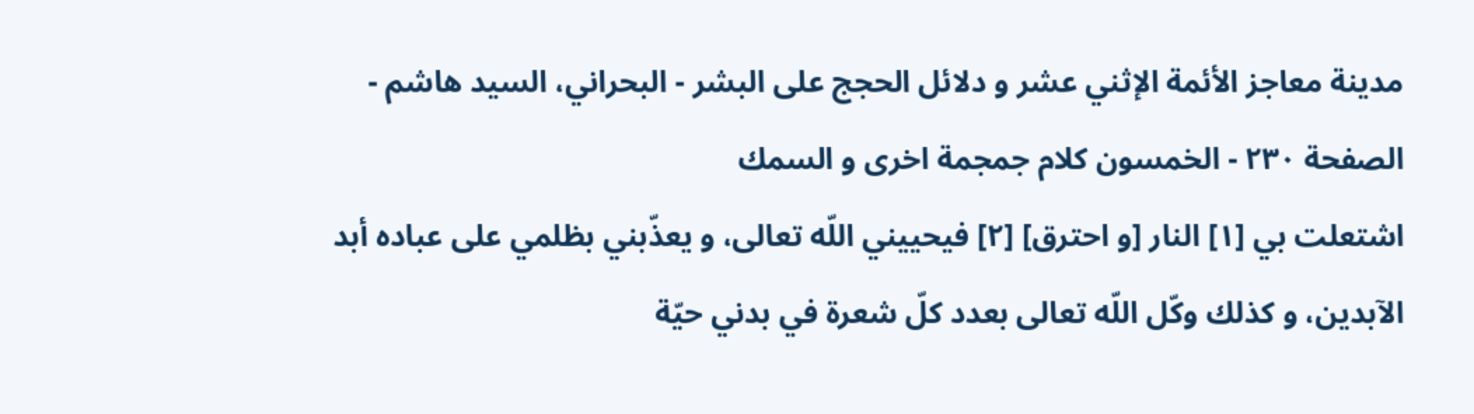مدينة معاجز الأئمة الإثني عشر و دلائل الحجج على البشر - البحراني، السيد هاشم - الصفحة ٢٣٠ - الخمسون كلام جمجمة اخرى و السمك
اشتعلت بي [١] النار [و احترق] [٢] فيحييني اللّه تعالى، و يعذّبني بظلمي على عباده أبد الآبدين، و كذلك وكّل اللّه تعالى بعدد كلّ شعرة في بدني حيّة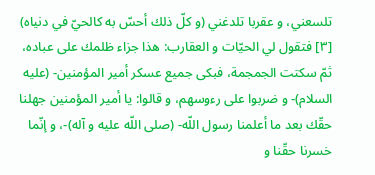تلسعني، و عقربا تلدغني (و كلّ ذلك أحسّ به كالحيّ في دنياه) [٣] فتقول لي الحيّات و العقارب: هذا جزاء ظلمك على عباده، ثمّ سكتت الجمجمة، فبكى جميع عسكر أمير المؤمنين- (عليه السلام)- و ضربوا على رءوسهم، و قالوا: يا أمير المؤمنين جهلنا حقّك بعد ما أعلمنا رسول اللّه- (صلى اللّه عليه و آله)-، و إنّما خسرنا حقّنا و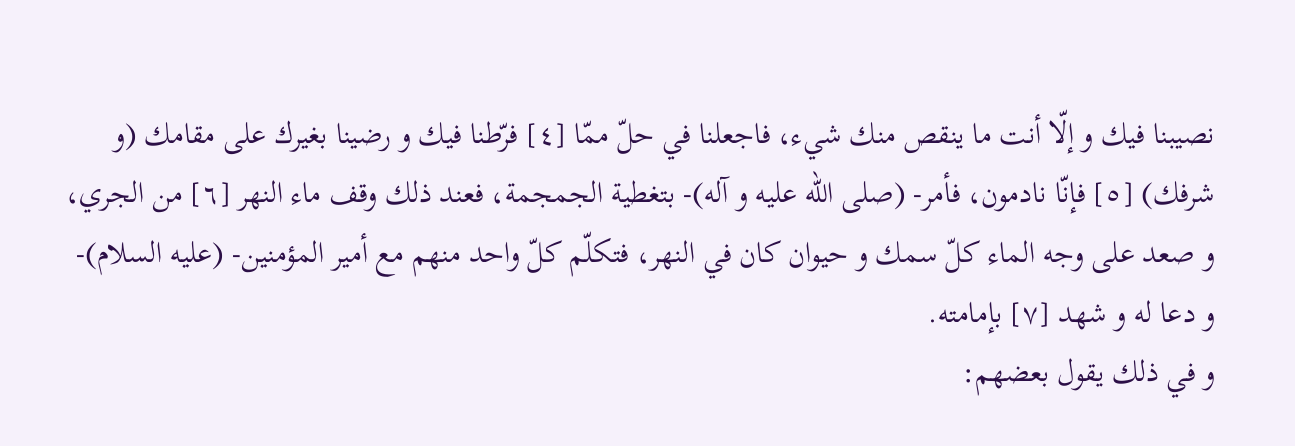نصيبنا فيك و إلّا أنت ما ينقص منك شيء، فاجعلنا في حلّ ممّا [٤] فرّطنا فيك و رضينا بغيرك على مقامك (و شرفك) [٥] فإنّا نادمون، فأمر- (صلى اللّه عليه و آله)- بتغطية الجمجمة، فعند ذلك وقف ماء النهر [٦] من الجري، و صعد على وجه الماء كلّ سمك و حيوان كان في النهر، فتكلّم كلّ واحد منهم مع أمير المؤمنين- (عليه السلام)- و دعا له و شهد [٧] بإمامته.
و في ذلك يقول بعضهم: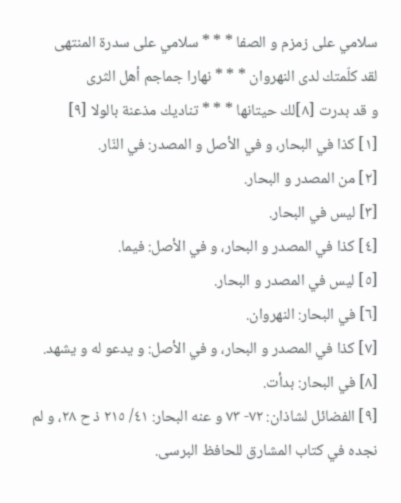سلامي على زمزم و الصفا * * * سلامي على سدرة المنتهى
لقد كلّمتك لدى النهروان * * * نهارا جماجم أهل الثرى
و قد بدرت [٨]لك حيتانها * * * تناديك مذعنة بالولا [٩]
[١] كذا في البحار، و في الأصل و المصدر: في النّار.
[٢] من المصدر و البحار.
[٣] ليس في البحار.
[٤] كذا في المصدر و البحار، و في الأصل: فيما.
[٥] ليس في المصدر و البحار.
[٦] في البحار: النهروان.
[٧] كذا في المصدر و البحار، و في الأصل: و يدعو له و يشهد.
[٨] في البحار: بدأت.
[٩] الفضائل لشاذان: ٧٢- ٧٣ و عنه البحار: ٤١/ ٢١٥ ذ ح ٢٨، و لم نجده في كتاب المشارق للحافظ البرسى.